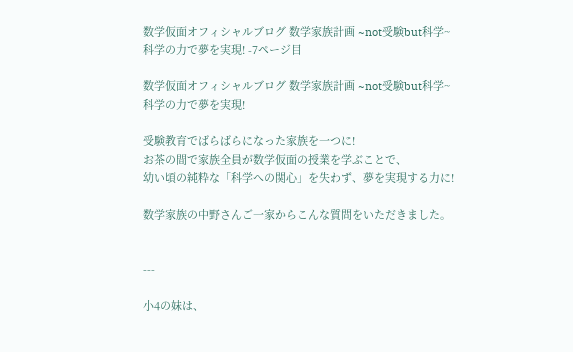数学仮面オフィシャルブログ 数学家族計画 ~not受験but科学~ 科学の力で夢を実現! -7ページ目

数学仮面オフィシャルブログ 数学家族計画 ~not受験but科学~ 科学の力で夢を実現!

受験教育でばらばらになった家族を一つに!
お茶の間で家族全員が数学仮面の授業を学ぶことで、
幼い頃の純粋な「科学への関心」を失わず、夢を実現する力に!

数学家族の中野さんご一家からこんな質問をいただきました。


---

小4の妹は、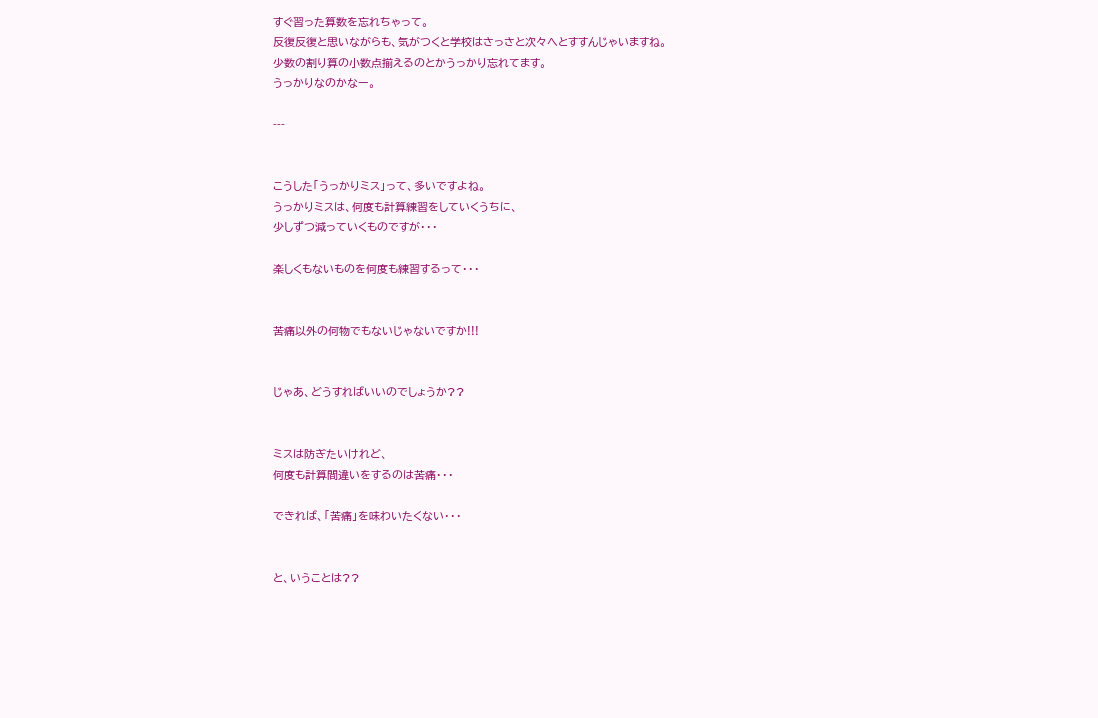すぐ習った算数を忘れちゃって。
反復反復と思いながらも、気がつくと学校はさっさと次々へとすすんじゃいますね。
少数の割り算の小数点揃えるのとかうっかり忘れてます。
うっかりなのかなー。

---


こうした「うっかりミス」って、多いですよね。
うっかりミスは、何度も計算練習をしていくうちに、
少しずつ減っていくものですが・・・

楽しくもないものを何度も練習するって・・・


苦痛以外の何物でもないじゃないですか!!!


じゃあ、どうすればいいのでしょうか??


ミスは防ぎたいけれど、
何度も計算間違いをするのは苦痛・・・

できれば、「苦痛」を味わいたくない・・・


と、いうことは??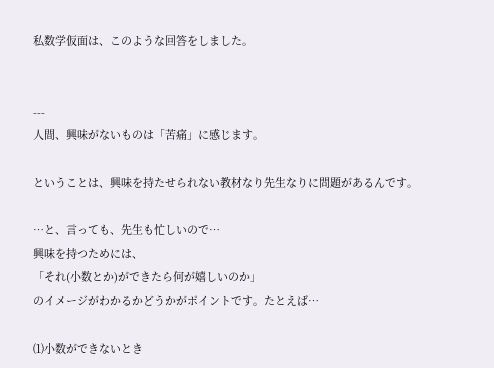私数学仮面は、このような回答をしました。


---
人間、興味がないものは「苦痛」に感じます。

ということは、興味を持たせられない教材なり先生なりに問題があるんです。

…と、言っても、先生も忙しいので…
興味を持つためには、
「それ(小数とか)ができたら何が嬉しいのか」
のイメージがわかるかどうかがポイントです。たとえば…

⑴小数ができないとき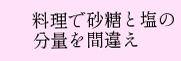料理で砂糖と塩の分量を間違え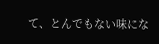て、とんでもない味にな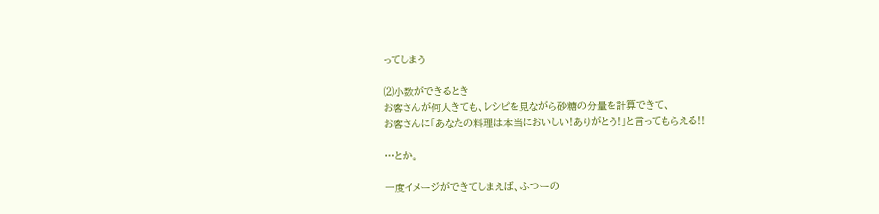ってしまう

⑵小数ができるとき
お客さんが何人きても、レシピを見ながら砂糖の分量を計算できて、
お客さんに「あなたの料理は本当においしい!ありがとう!」と言ってもらえる!!

…とか。

一度イメージができてしまえば、ふつーの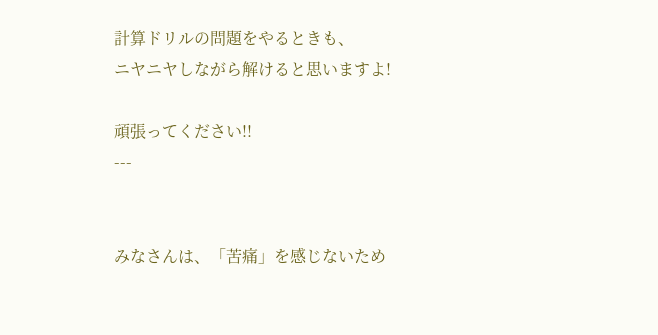計算ドリルの問題をやるときも、
ニヤニヤしながら解けると思いますよ!

頑張ってください!!
---


みなさんは、「苦痛」を感じないため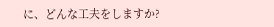に、どんな工夫をしますか?